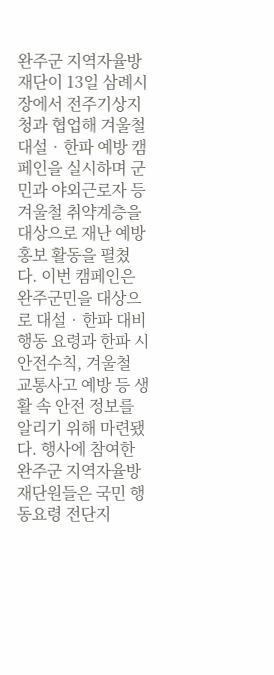완주군 지역자율방재단이 13일 삼례시장에서 전주기상지청과 협업해 겨울철 대설‧한파 예방 캠페인을 실시하며 군민과 야외근로자 등 겨울철 취약계층을 대상으로 재난 예방 홍보 활동을 펼쳤다. 이번 캠페인은 완주군민을 대상으로 대설‧한파 대비 행동 요령과 한파 시 안전수칙, 겨울철 교통사고 예방 등 생활 속 안전 정보를 알리기 위해 마련됐다. 행사에 참여한 완주군 지역자율방재단원들은 국민 행동요령 전단지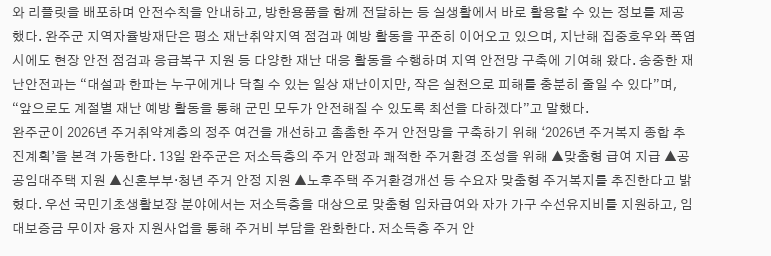와 리플릿을 배포하며 안전수칙을 안내하고, 방한용품을 함께 전달하는 등 실생활에서 바로 활용할 수 있는 정보를 제공했다. 완주군 지역자율방재단은 평소 재난취약지역 점검과 예방 활동을 꾸준히 이어오고 있으며, 지난해 집중호우와 폭염 시에도 현장 안전 점검과 응급복구 지원 등 다양한 재난 대응 활동을 수행하며 지역 안전망 구축에 기여해 왔다. 송중한 재난안전과는 “대설과 한파는 누구에게나 닥칠 수 있는 일상 재난이지만, 작은 실천으로 피해를 충분히 줄일 수 있다”며, “앞으로도 계절별 재난 예방 활동을 통해 군민 모두가 안전해질 수 있도록 최선을 다하겠다”고 말했다.
완주군이 2026년 주거취약계층의 정주 여건을 개선하고 촘촘한 주거 안전망을 구축하기 위해 ‘2026년 주거복지 종합 추진계획’을 본격 가동한다. 13일 완주군은 저소득층의 주거 안정과 쾌적한 주거환경 조성을 위해 ▲맞춤형 급여 지급 ▲공공임대주택 지원 ▲신혼부부·청년 주거 안정 지원 ▲노후주택 주거환경개선 등 수요자 맞춤형 주거복지를 추진한다고 밝혔다. 우선 국민기초생활보장 분야에서는 저소득층을 대상으로 맞춤형 임차급여와 자가 가구 수선유지비를 지원하고, 임대보증금 무이자 융자 지원사업을 통해 주거비 부담을 완화한다. 저소득층 주거 안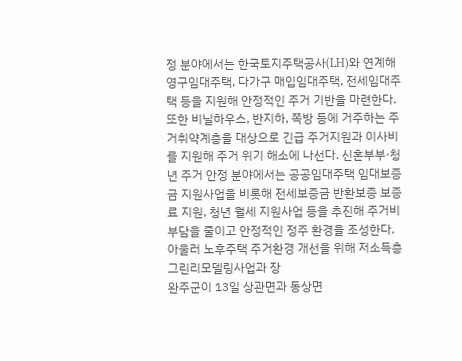정 분야에서는 한국토지주택공사(LH)와 연계해 영구임대주택, 다가구 매입임대주택, 전세임대주택 등을 지원해 안정적인 주거 기반을 마련한다. 또한 비닐하우스, 반지하, 쪽방 등에 거주하는 주거취약계층을 대상으로 긴급 주거지원과 이사비를 지원해 주거 위기 해소에 나선다. 신혼부부·청년 주거 안정 분야에서는 공공임대주택 임대보증금 지원사업을 비롯해 전세보증금 반환보증 보증료 지원, 청년 월세 지원사업 등을 추진해 주거비 부담을 줄이고 안정적인 정주 환경을 조성한다. 아울러 노후주택 주거환경 개선을 위해 저소득층 그린리모델링사업과 장
완주군이 13일 상관면과 동상면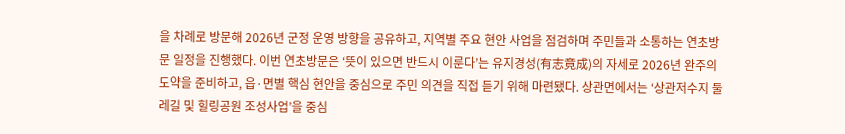을 차례로 방문해 2026년 군정 운영 방향을 공유하고, 지역별 주요 현안 사업을 점검하며 주민들과 소통하는 연초방문 일정을 진행했다. 이번 연초방문은 ‘뜻이 있으면 반드시 이룬다’는 유지경성(有志竟成)의 자세로 2026년 완주의 도약을 준비하고, 읍·면별 핵심 현안을 중심으로 주민 의견을 직접 듣기 위해 마련됐다. 상관면에서는 ‘상관저수지 둘레길 및 힐링공원 조성사업’을 중심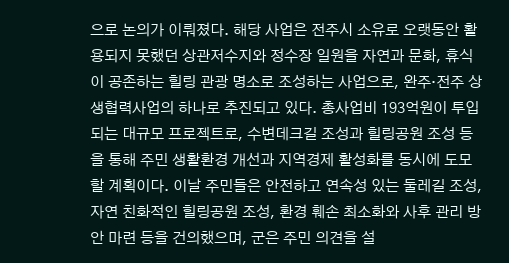으로 논의가 이뤄졌다. 해당 사업은 전주시 소유로 오랫동안 활용되지 못했던 상관저수지와 정수장 일원을 자연과 문화, 휴식이 공존하는 힐링 관광 명소로 조성하는 사업으로, 완주·전주 상생협력사업의 하나로 추진되고 있다. 총사업비 193억원이 투입되는 대규모 프로젝트로, 수변데크길 조성과 힐링공원 조성 등을 통해 주민 생활환경 개선과 지역경제 활성화를 동시에 도모할 계획이다. 이날 주민들은 안전하고 연속성 있는 둘레길 조성, 자연 친화적인 힐링공원 조성, 환경 훼손 최소화와 사후 관리 방안 마련 등을 건의했으며, 군은 주민 의견을 설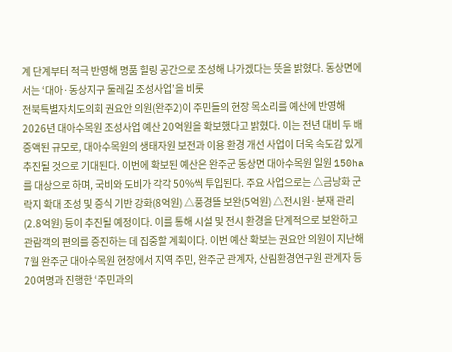계 단계부터 적극 반영해 명품 힐링 공간으로 조성해 나가겠다는 뜻을 밝혔다. 동상면에서는 ‘대아·동상지구 둘레길 조성사업’을 비롯
전북특별자치도의회 권요안 의원(완주2)이 주민들의 현장 목소리를 예산에 반영해 2026년 대아수목원 조성사업 예산 20억원을 확보했다고 밝혔다. 이는 전년 대비 두 배 증액된 규모로, 대아수목원의 생태자원 보전과 이용 환경 개선 사업이 더욱 속도감 있게 추진될 것으로 기대된다. 이번에 확보된 예산은 완주군 동상면 대아수목원 일원 150ha를 대상으로 하며, 국비와 도비가 각각 50%씩 투입된다. 주요 사업으로는 △금낭화 군락지 확대 조성 및 증식 기반 강화(8억원) △풍경뜰 보완(5억원) △전시원·분재 관리(2.8억원) 등이 추진될 예정이다. 이를 통해 시설 및 전시 환경을 단계적으로 보완하고 관람객의 편의를 증진하는 데 집중할 계획이다. 이번 예산 확보는 권요안 의원이 지난해 7월 완주군 대아수목원 현장에서 지역 주민, 완주군 관계자, 산림환경연구원 관계자 등 20여명과 진행한 ‘주민과의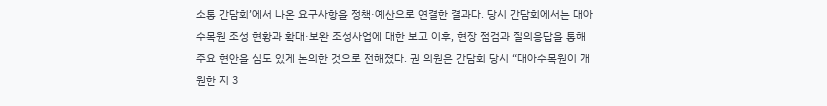소통 간담회’에서 나온 요구사항을 정책·예산으로 연결한 결과다. 당시 간담회에서는 대아수목원 조성 현황과 확대·보완 조성사업에 대한 보고 이후, 현장 점검과 질의응답을 통해 주요 현안을 심도 있게 논의한 것으로 전해졌다. 권 의원은 간담회 당시 “대아수목원이 개원한 지 3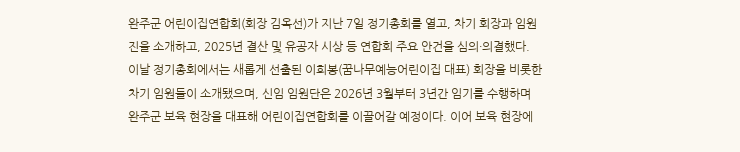완주군 어린이집연합회(회장 김옥선)가 지난 7일 정기총회를 열고, 차기 회장과 임원진을 소개하고, 2025년 결산 및 유공자 시상 등 연합회 주요 안건을 심의·의결했다. 이날 정기총회에서는 새롭게 선출된 이희봉(꿈나무예능어린이집 대표) 회장을 비롯한 차기 임원들이 소개됐으며, 신임 임원단은 2026년 3월부터 3년간 임기를 수행하며 완주군 보육 현장을 대표해 어린이집연합회를 이끌어갈 예정이다. 이어 보육 현장에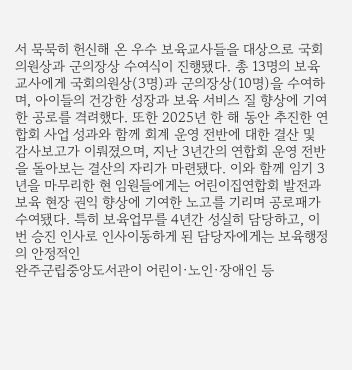서 묵묵히 헌신해 온 우수 보육교사들을 대상으로 국회의원상과 군의장상 수여식이 진행됐다. 총 13명의 보육교사에게 국회의원상(3명)과 군의장상(10명)을 수여하며, 아이들의 건강한 성장과 보육 서비스 질 향상에 기여한 공로를 격려했다. 또한 2025년 한 해 동안 추진한 연합회 사업 성과와 함께 회계 운영 전반에 대한 결산 및 감사보고가 이뤄졌으며, 지난 3년간의 연합회 운영 전반을 돌아보는 결산의 자리가 마련됐다. 이와 함께 임기 3년을 마무리한 현 임원들에게는 어린이집연합회 발전과 보육 현장 권익 향상에 기여한 노고를 기리며 공로패가 수여됐다. 특히 보육업무를 4년간 성실히 담당하고, 이번 승진 인사로 인사이동하게 된 담당자에게는 보육행정의 안정적인
완주군립중앙도서관이 어린이·노인·장애인 등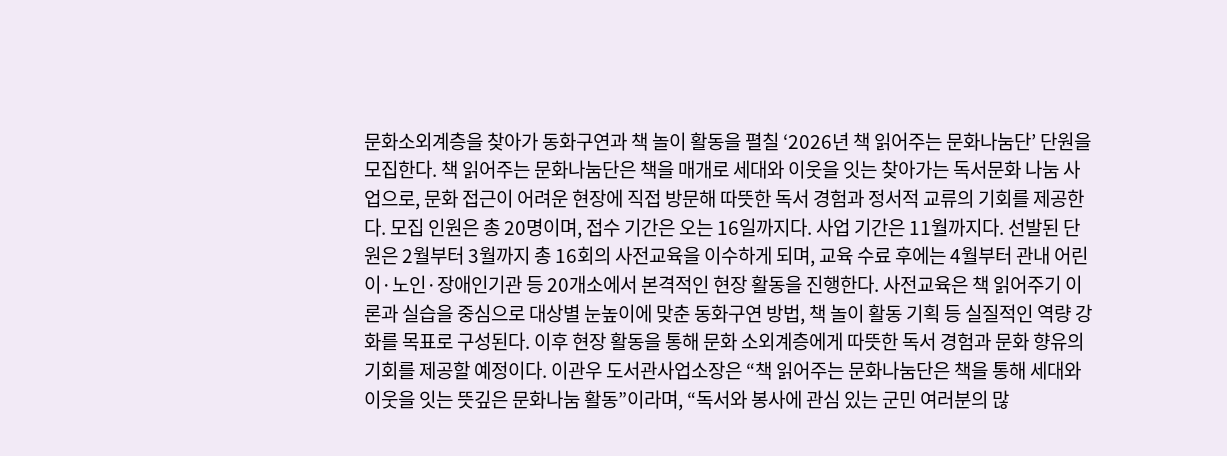문화소외계층을 찾아가 동화구연과 책 놀이 활동을 펼칠 ‘2026년 책 읽어주는 문화나눔단’ 단원을 모집한다. 책 읽어주는 문화나눔단은 책을 매개로 세대와 이웃을 잇는 찾아가는 독서문화 나눔 사업으로, 문화 접근이 어려운 현장에 직접 방문해 따뜻한 독서 경험과 정서적 교류의 기회를 제공한다. 모집 인원은 총 20명이며, 접수 기간은 오는 16일까지다. 사업 기간은 11월까지다. 선발된 단원은 2월부터 3월까지 총 16회의 사전교육을 이수하게 되며, 교육 수료 후에는 4월부터 관내 어린이·노인·장애인기관 등 20개소에서 본격적인 현장 활동을 진행한다. 사전교육은 책 읽어주기 이론과 실습을 중심으로 대상별 눈높이에 맞춘 동화구연 방법, 책 놀이 활동 기획 등 실질적인 역량 강화를 목표로 구성된다. 이후 현장 활동을 통해 문화 소외계층에게 따뜻한 독서 경험과 문화 향유의 기회를 제공할 예정이다. 이관우 도서관사업소장은 “책 읽어주는 문화나눔단은 책을 통해 세대와 이웃을 잇는 뜻깊은 문화나눔 활동”이라며, “독서와 봉사에 관심 있는 군민 여러분의 많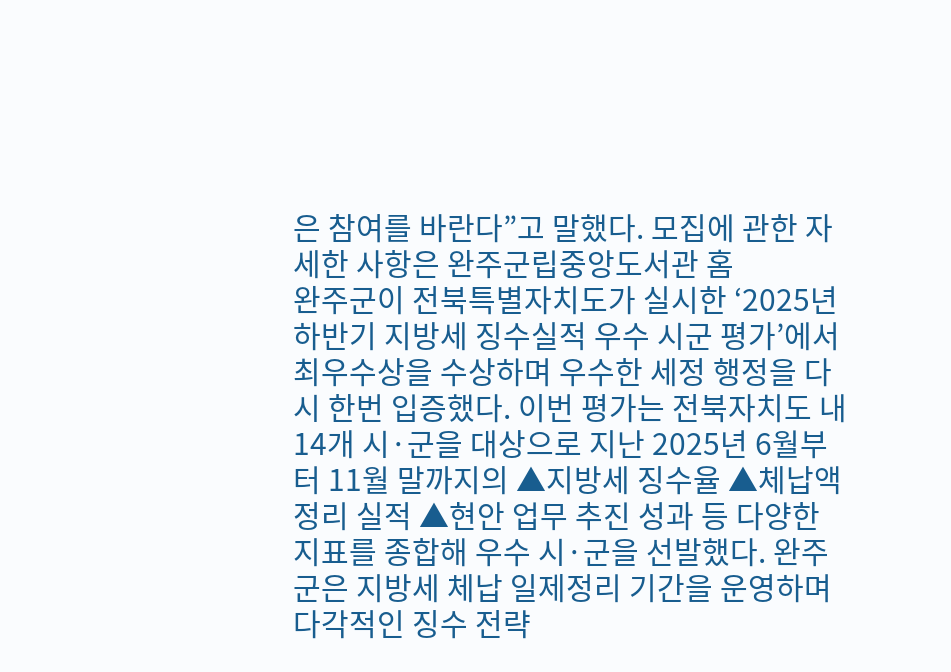은 참여를 바란다”고 말했다. 모집에 관한 자세한 사항은 완주군립중앙도서관 홈
완주군이 전북특별자치도가 실시한 ‘2025년 하반기 지방세 징수실적 우수 시군 평가’에서 최우수상을 수상하며 우수한 세정 행정을 다시 한번 입증했다. 이번 평가는 전북자치도 내 14개 시·군을 대상으로 지난 2025년 6월부터 11월 말까지의 ▲지방세 징수율 ▲체납액 정리 실적 ▲현안 업무 추진 성과 등 다양한 지표를 종합해 우수 시·군을 선발했다. 완주군은 지방세 체납 일제정리 기간을 운영하며 다각적인 징수 전략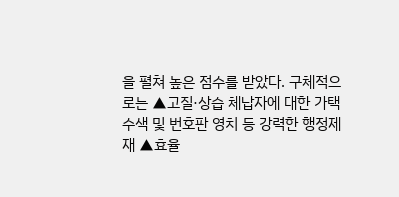을 펼쳐 높은 점수를 받았다. 구체적으로는 ▲고질·상습 체납자에 대한 가택수색 및 번호판 영치 등 강력한 행정제재 ▲효율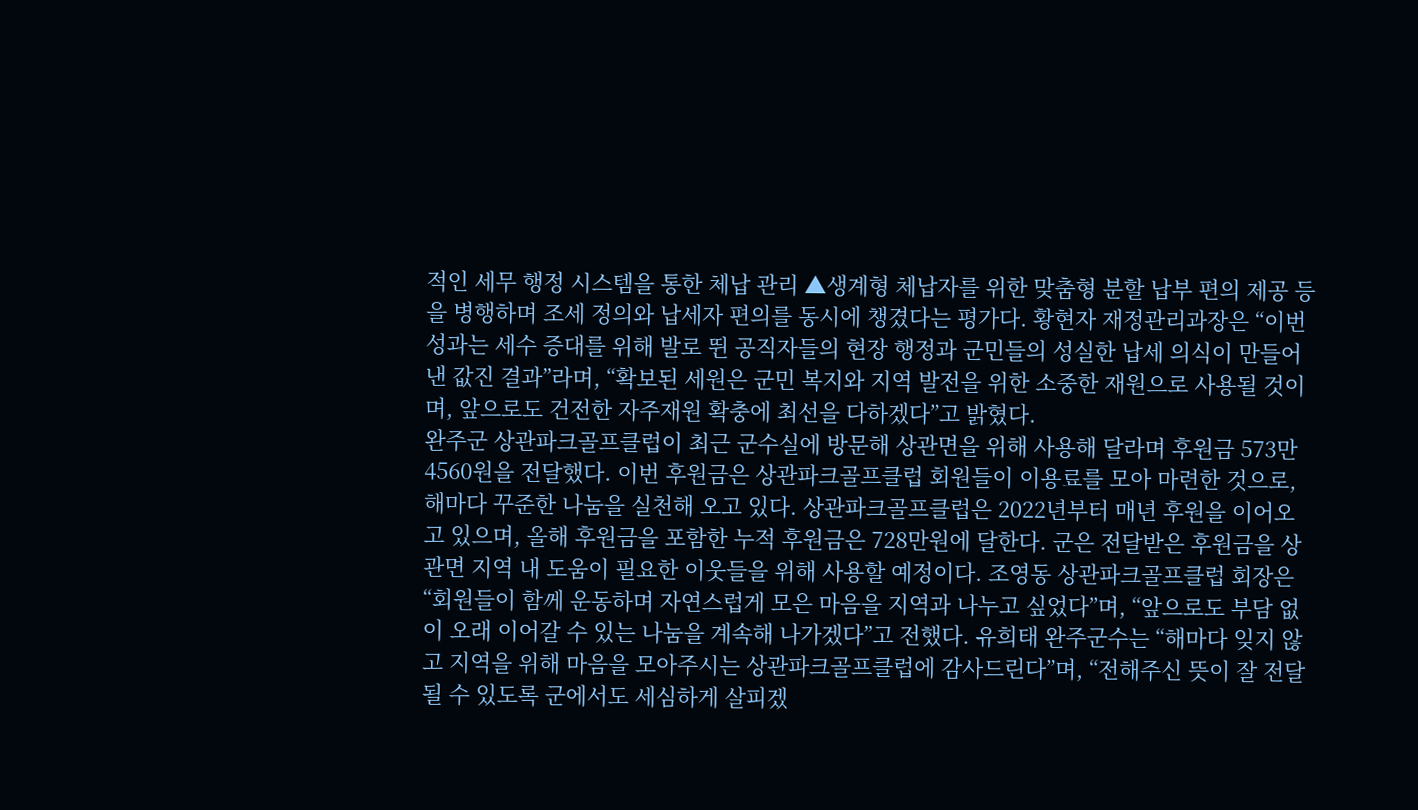적인 세무 행정 시스템을 통한 체납 관리 ▲생계형 체납자를 위한 맞춤형 분할 납부 편의 제공 등을 병행하며 조세 정의와 납세자 편의를 동시에 챙겼다는 평가다. 황현자 재정관리과장은 “이번 성과는 세수 증대를 위해 발로 뛴 공직자들의 현장 행정과 군민들의 성실한 납세 의식이 만들어낸 값진 결과”라며, “확보된 세원은 군민 복지와 지역 발전을 위한 소중한 재원으로 사용될 것이며, 앞으로도 건전한 자주재원 확충에 최선을 다하겠다”고 밝혔다.
완주군 상관파크골프클럽이 최근 군수실에 방문해 상관면을 위해 사용해 달라며 후원금 573만 4560원을 전달했다. 이번 후원금은 상관파크골프클럽 회원들이 이용료를 모아 마련한 것으로, 해마다 꾸준한 나눔을 실천해 오고 있다. 상관파크골프클럽은 2022년부터 매년 후원을 이어오고 있으며, 올해 후원금을 포함한 누적 후원금은 728만원에 달한다. 군은 전달받은 후원금을 상관면 지역 내 도움이 필요한 이웃들을 위해 사용할 예정이다. 조영동 상관파크골프클럽 회장은 “회원들이 함께 운동하며 자연스럽게 모은 마음을 지역과 나누고 싶었다”며, “앞으로도 부담 없이 오래 이어갈 수 있는 나눔을 계속해 나가겠다”고 전했다. 유희태 완주군수는 “해마다 잊지 않고 지역을 위해 마음을 모아주시는 상관파크골프클럽에 감사드린다”며, “전해주신 뜻이 잘 전달될 수 있도록 군에서도 세심하게 살피겠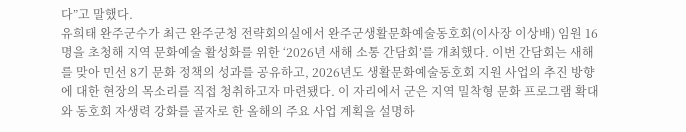다”고 말했다.
유희태 완주군수가 최근 완주군청 전략회의실에서 완주군생활문화예술동호회(이사장 이상배) 임원 16명을 초청해 지역 문화예술 활성화를 위한 ‘2026년 새해 소통 간담회’를 개최했다. 이번 간담회는 새해를 맞아 민선 8기 문화 정책의 성과를 공유하고, 2026년도 생활문화예술동호회 지원 사업의 추진 방향에 대한 현장의 목소리를 직접 청취하고자 마련됐다. 이 자리에서 군은 지역 밀착형 문화 프로그램 확대와 동호회 자생력 강화를 골자로 한 올해의 주요 사업 계획을 설명하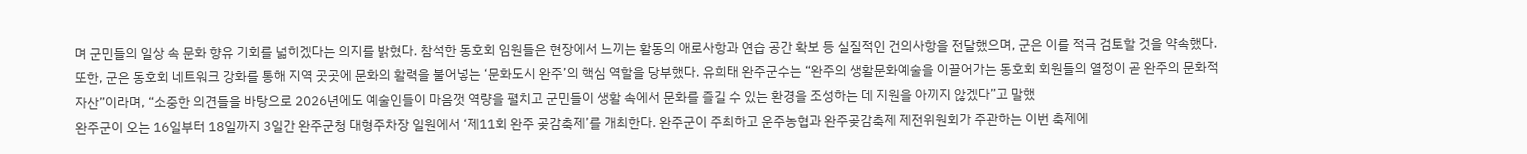며 군민들의 일상 속 문화 향유 기회를 넓히겠다는 의지를 밝혔다. 참석한 동호회 임원들은 현장에서 느끼는 활동의 애로사항과 연습 공간 확보 등 실질적인 건의사항을 전달했으며, 군은 이를 적극 검토할 것을 약속했다. 또한, 군은 동호회 네트워크 강화를 통해 지역 곳곳에 문화의 활력을 불어넣는 ‘문화도시 완주’의 핵심 역할을 당부했다. 유희태 완주군수는 “완주의 생활문화예술을 이끌어가는 동호회 회원들의 열정이 곧 완주의 문화적 자산”이라며, “소중한 의견들을 바탕으로 2026년에도 예술인들이 마음껏 역량을 펼치고 군민들이 생활 속에서 문화를 즐길 수 있는 환경을 조성하는 데 지원을 아끼지 않겠다”고 말했
완주군이 오는 16일부터 18일까지 3일간 완주군청 대형주차장 일원에서 ‘제11회 완주 곶감축제’를 개최한다. 완주군이 주최하고 운주농협과 완주곶감축제 제전위원회가 주관하는 이번 축제에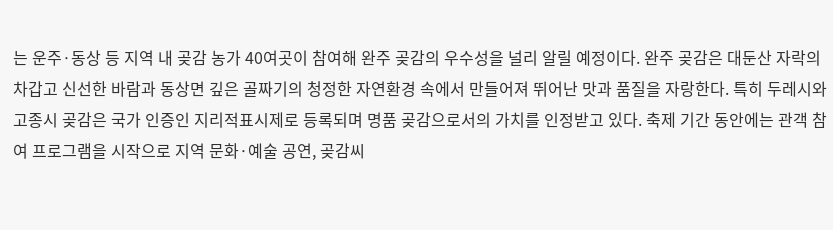는 운주·동상 등 지역 내 곶감 농가 40여곳이 참여해 완주 곶감의 우수성을 널리 알릴 예정이다. 완주 곶감은 대둔산 자락의 차갑고 신선한 바람과 동상면 깊은 골짜기의 청정한 자연환경 속에서 만들어져 뛰어난 맛과 품질을 자랑한다. 특히 두레시와 고종시 곶감은 국가 인증인 지리적표시제로 등록되며 명품 곶감으로서의 가치를 인정받고 있다. 축제 기간 동안에는 관객 참여 프로그램을 시작으로 지역 문화·예술 공연, 곶감씨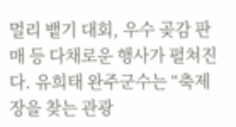멀리 뱉기 대회, 우수 곶감 판매 등 다채로운 행사가 펼쳐진다. 유희태 완주군수는 “축제장을 찾는 관광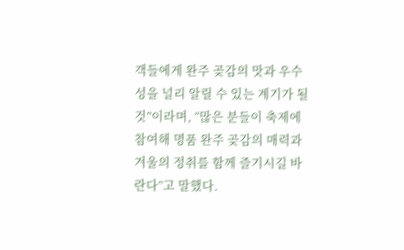객들에게 완주 곶감의 맛과 우수성을 널리 알릴 수 있는 계기가 될 것”이라며, “많은 분들이 축제에 참여해 명품 완주 곶감의 매력과 겨울의 정취를 함께 즐기시길 바란다”고 말했다.